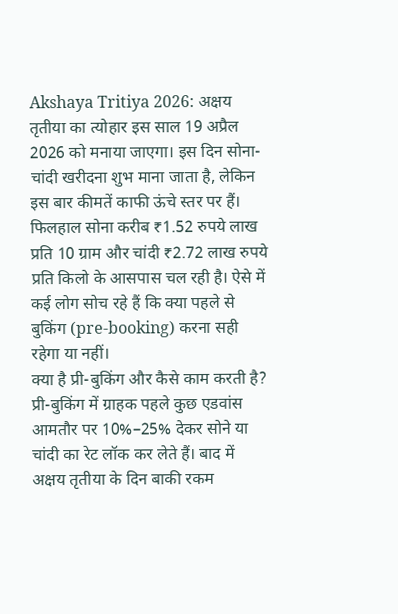Akshaya Tritiya 2026: अक्षय तृतीया का त्योहार इस साल 19 अप्रैल 2026 को मनाया जाएगा। इस दिन सोना-चांदी खरीदना शुभ माना जाता है, लेकिन इस बार कीमतें काफी ऊंचे स्तर पर हैं। फिलहाल सोना करीब ₹1.52 रुपये लाख प्रति 10 ग्राम और चांदी ₹2.72 लाख रुपये प्रति किलो के आसपास चल रही है। ऐसे में कई लोग सोच रहे हैं कि क्या पहले से बुकिंग (pre-booking) करना सही रहेगा या नहीं।
क्या है प्री-बुकिंग और कैसे काम करती है?
प्री-बुकिंग में ग्राहक पहले कुछ एडवांस आमतौर पर 10%–25% देकर सोने या चांदी का रेट लॉक कर लेते हैं। बाद में अक्षय तृतीया के दिन बाकी रकम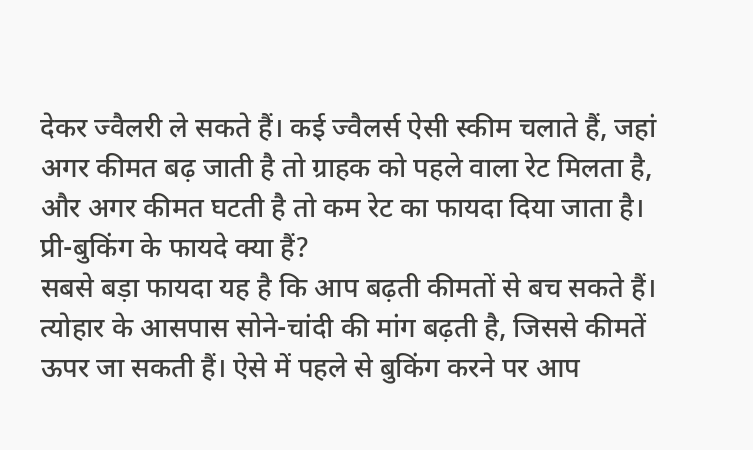देकर ज्वैलरी ले सकते हैं। कई ज्वैलर्स ऐसी स्कीम चलाते हैं, जहां अगर कीमत बढ़ जाती है तो ग्राहक को पहले वाला रेट मिलता है, और अगर कीमत घटती है तो कम रेट का फायदा दिया जाता है।
प्री-बुकिंग के फायदे क्या हैं?
सबसे बड़ा फायदा यह है कि आप बढ़ती कीमतों से बच सकते हैं। त्योहार के आसपास सोने-चांदी की मांग बढ़ती है, जिससे कीमतें ऊपर जा सकती हैं। ऐसे में पहले से बुकिंग करने पर आप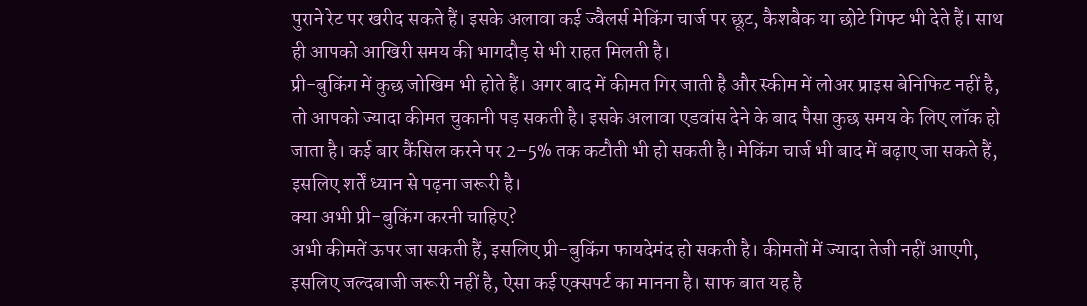पुराने रेट पर खरीद सकते हैं। इसके अलावा कई ज्वैलर्स मेकिंग चार्ज पर छूट, कैशबैक या छोटे गिफ्ट भी देते हैं। साथ ही आपको आखिरी समय की भागदौड़ से भी राहत मिलती है।
प्री-बुकिंग में कुछ जोखिम भी होते हैं। अगर बाद में कीमत गिर जाती है और स्कीम में लोअर प्राइस बेनिफिट नहीं है, तो आपको ज्यादा कीमत चुकानी पड़ सकती है। इसके अलावा एडवांस देने के बाद पैसा कुछ समय के लिए लॉक हो जाता है। कई बार कैंसिल करने पर 2–5% तक कटौती भी हो सकती है। मेकिंग चार्ज भी बाद में बढ़ाए जा सकते हैं, इसलिए शर्तें ध्यान से पढ़ना जरूरी है।
क्या अभी प्री-बुकिंग करनी चाहिए?
अभी कीमतें ऊपर जा सकती हैं, इसलिए प्री-बुकिंग फायदेमंद हो सकती है। कीमतों में ज्यादा तेजी नहीं आएगी, इसलिए जल्दबाजी जरूरी नहीं है, ऐसा कई एक्सपर्ट का मानना है। साफ बात यह है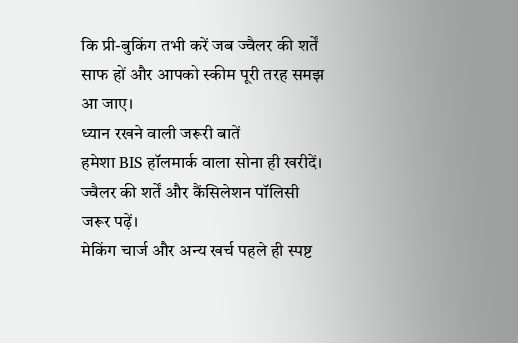कि प्री-बुकिंग तभी करें जब ज्वैलर की शर्तें साफ हों और आपको स्कीम पूरी तरह समझ आ जाए।
ध्यान रखने वाली जरूरी बातें
हमेशा BIS हॉलमार्क वाला सोना ही खरीदें।
ज्वैलर की शर्तें और कैंसिलेशन पॉलिसी जरूर पढ़ें।
मेकिंग चार्ज और अन्य खर्च पहले ही स्पष्ट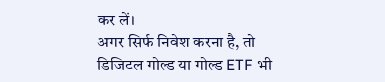कर लें।
अगर सिर्फ निवेश करना है, तो डिजिटल गोल्ड या गोल्ड ETF भी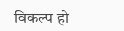विकल्प हो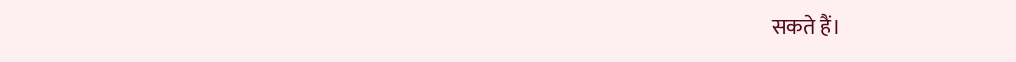सकते हैं।